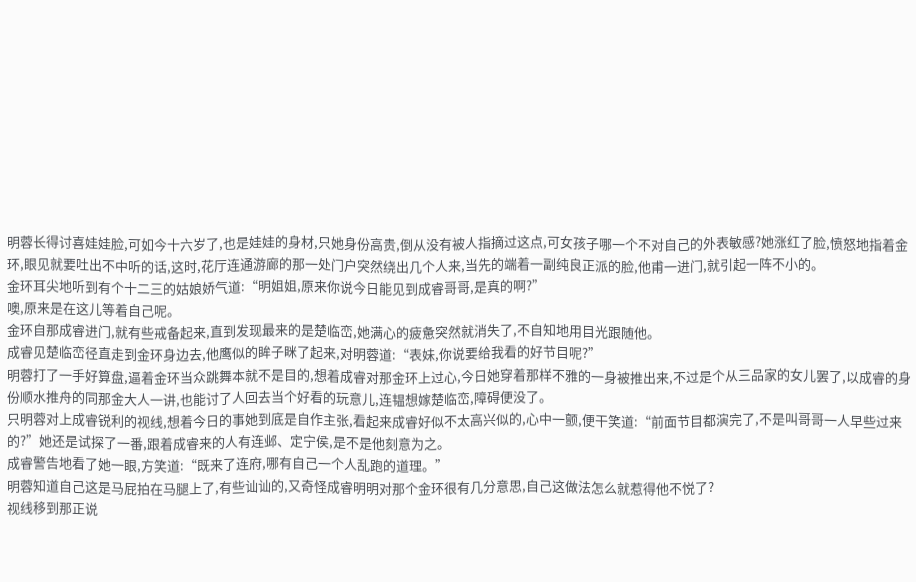明蓉长得讨喜娃娃脸,可如今十六岁了,也是娃娃的身材,只她身份高贵,倒从没有被人指摘过这点,可女孩子哪一个不对自己的外表敏感?她涨红了脸,愤怒地指着金环,眼见就要吐出不中听的话,这时,花厅连通游廊的那一处门户突然绕出几个人来,当先的端着一副纯良正派的脸,他甫一进门,就引起一阵不小的。
金环耳尖地听到有个十二三的姑娘娇气道:“明姐姐,原来你说今日能见到成睿哥哥,是真的啊?”
噢,原来是在这儿等着自己呢。
金环自那成睿进门,就有些戒备起来,直到发现最来的是楚临峦,她满心的疲惫突然就消失了,不自知地用目光跟随他。
成睿见楚临峦径直走到金环身边去,他鹰似的眸子眯了起来,对明蓉道:“表妹,你说要给我看的好节目呢?”
明蓉打了一手好算盘,逼着金环当众跳舞本就不是目的,想着成睿对那金环上过心,今日她穿着那样不雅的一身被推出来,不过是个从三品家的女儿罢了,以成睿的身份顺水推舟的同那金大人一讲,也能讨了人回去当个好看的玩意儿,连韫想嫁楚临峦,障碍便没了。
只明蓉对上成睿锐利的视线,想着今日的事她到底是自作主张,看起来成睿好似不太高兴似的,心中一颤,便干笑道:“前面节目都演完了,不是叫哥哥一人早些过来的?”她还是试探了一番,跟着成睿来的人有连邺、定宁侯,是不是他刻意为之。
成睿警告地看了她一眼,方笑道:“既来了连府,哪有自己一个人乱跑的道理。”
明蓉知道自己这是马屁拍在马腿上了,有些讪讪的,又奇怪成睿明明对那个金环很有几分意思,自己这做法怎么就惹得他不悦了?
视线移到那正说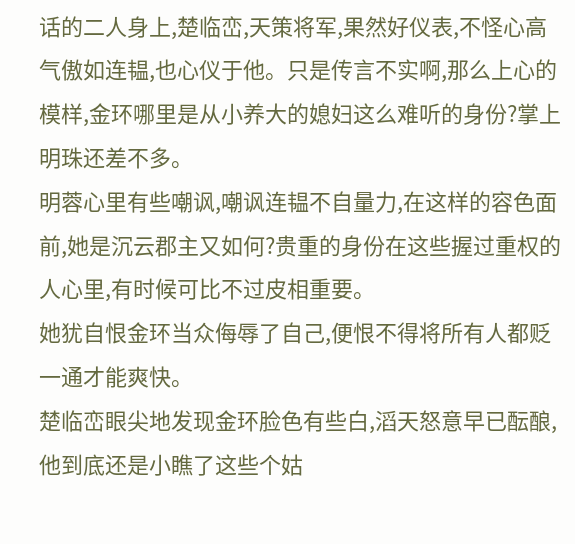话的二人身上,楚临峦,天策将军,果然好仪表,不怪心高气傲如连韫,也心仪于他。只是传言不实啊,那么上心的模样,金环哪里是从小养大的媳妇这么难听的身份?掌上明珠还差不多。
明蓉心里有些嘲讽,嘲讽连韫不自量力,在这样的容色面前,她是沉云郡主又如何?贵重的身份在这些握过重权的人心里,有时候可比不过皮相重要。
她犹自恨金环当众侮辱了自己,便恨不得将所有人都贬一通才能爽快。
楚临峦眼尖地发现金环脸色有些白,滔天怒意早已酝酿,他到底还是小瞧了这些个姑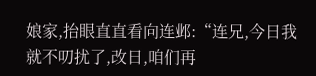娘家,抬眼直直看向连邺:“连兄,今日我就不叨扰了,改日,咱们再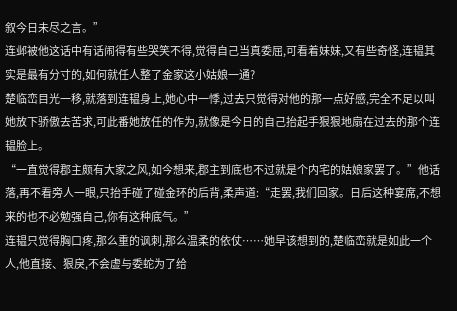叙今日未尽之言。”
连邺被他这话中有话闹得有些哭笑不得,觉得自己当真委屈,可看着妹妹,又有些奇怪,连韫其实是最有分寸的,如何就任人整了金家这小姑娘一通?
楚临峦目光一移,就落到连韫身上,她心中一悸,过去只觉得对他的那一点好感,完全不足以叫她放下骄傲去苦求,可此番她放任的作为,就像是今日的自己抬起手狠狠地扇在过去的那个连韫脸上。
“一直觉得郡主颇有大家之风,如今想来,郡主到底也不过就是个内宅的姑娘家罢了。”他话落,再不看旁人一眼,只抬手碰了碰金环的后背,柔声道:“走罢,我们回家。日后这种宴席,不想来的也不必勉强自己,你有这种底气。”
连韫只觉得胸口疼,那么重的讽刺,那么温柔的依仗……她早该想到的,楚临峦就是如此一个人,他直接、狠戾,不会虚与委蛇为了给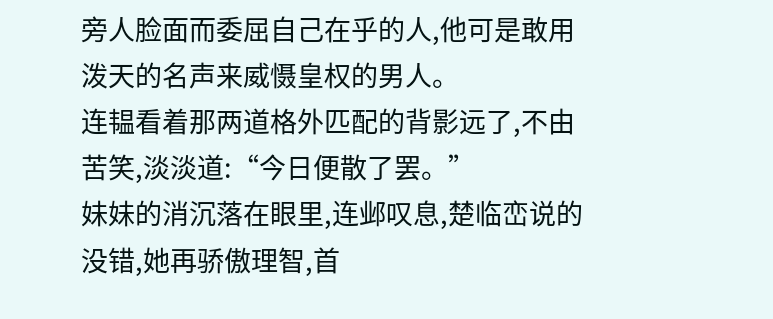旁人脸面而委屈自己在乎的人,他可是敢用泼天的名声来威慑皇权的男人。
连韫看着那两道格外匹配的背影远了,不由苦笑,淡淡道:“今日便散了罢。”
妹妹的消沉落在眼里,连邺叹息,楚临峦说的没错,她再骄傲理智,首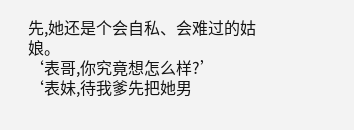先,她还是个会自私、会难过的姑娘。
‘表哥,你究竟想怎么样?’
‘表妹,待我爹先把她男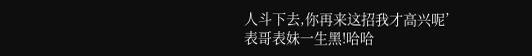人斗下去,你再来这招我才高兴呢’
表哥表妹一生黑!哈哈